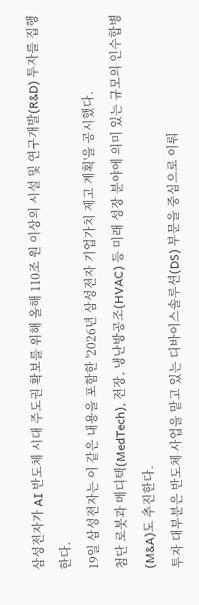삼성전자가 AI 반도체 시대 주도권 확보를 위해 올해 110조 원 이상의 시설 및 연구개발(R&D) 투자를 집행한다.
19일 삼성전자는 이 같은 내용을 포함한 '2026년 삼성전자 기업가치 제고 계획'을 공시했다.
첨단 로봇과 메디텍(MedTech), 전장, 냉난방공조(HVAC) 등 미래 성장 분야에 의미 있는 규모의 인수합병(M&A)도 추진한다.
투자 대부분은 반도체 사업을 맡고 있는 디바이스솔루션(DS) 부문을 중심으로 이뤄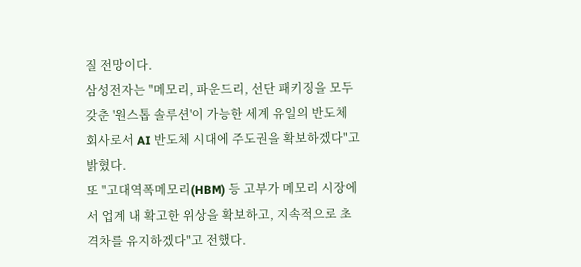질 전망이다.
삼성전자는 "메모리, 파운드리, 선단 패키징을 모두 갖춘 '원스톱 솔루션'이 가능한 세계 유일의 반도체 회사로서 AI 반도체 시대에 주도권을 확보하겠다"고 밝혔다.
또 "고대역폭메모리(HBM) 등 고부가 메모리 시장에서 업계 내 확고한 위상을 확보하고, 지속적으로 초격차를 유지하겠다"고 전했다.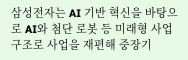삼성전자는 AI 기반 혁신을 바탕으로 AI와 첨단 로봇 등 미래형 사업 구조로 사업을 재편해 중장기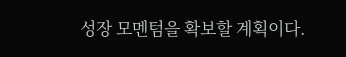성장 모멘텀을 확보할 계획이다.